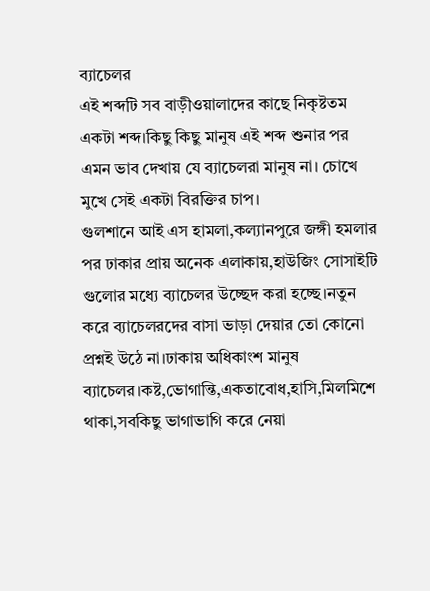ব্যাচেলর
এই শব্দটি সব বাড়ীওয়ালাদের কাছে নিকৃষ্টতম একটা শব্দ।কিছু কিছু মানুষ এই শব্দ শুনার পর এমন ভাব দেখায় যে ব্যাচেলরা মানুষ না। চোখে মুখে সেই একটা বিরক্তির চাপ।
গুলশানে আই এস হামলা,কল্যানপুরে জঙ্গী হমলার পর ঢাকার প্রায় অনেক এলাকায়,হাউজিং সোসাইটি গুলোর মধ্যে ব্যাচেলর উচ্ছেদ করা হচ্ছে।নতুন করে ব্যাচেলরদের বাসা ভাড়া দেয়ার তো কোনো প্রশ্নই উঠে না।ঢাকায় অধিকাংশ মানুষ ব্যাচেলর।কষ্ট,ভোগান্তি,একতাবোধ,হাসি,মিলমিশে থাকা,সবকিছু ভাগাভাগি করে নেয়া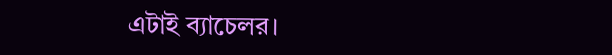এটাই ব্যাচেলর।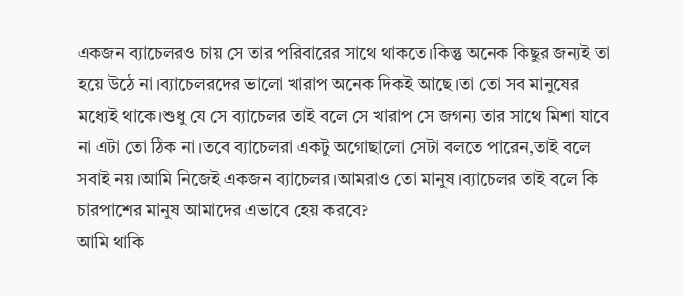একজন ব্যাচেলরও চায় সে তার পরিবারের সাথে থাকতে।কিন্তু অনেক কিছুর জন্যই তা হয়ে উঠে না।ব্যাচেলরদের ভালো খারাপ অনেক দিকই আছে।তা তো সব মানুষের মধ্যেই থাকে।শুধু যে সে ব্যাচেলর তাই বলে সে খারাপ সে জগন্য তার সাথে মিশা যাবে না এটা তো ঠিক না।তবে ব্যাচেলরা একটু অগোছালো সেটা বলতে পারেন,তাই বলে সবাই নয়।আমি নিজেই একজন ব্যাচেলর।আমরাও তো মানুষ।ব্যাচেলর তাই বলে কি চারপাশের মানুষ আমাদের এভাবে হেয় করবে?
আমি থাকি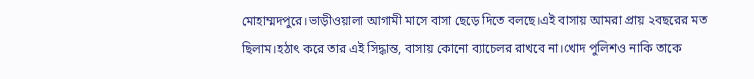মোহাম্মদপুরে।ভাড়ীওয়ালা আগামী মাসে বাসা ছেড়ে দিতে বলছে।এই বাসায় আমরা প্রায় ২বছরের মত ছিলাম।হঠাৎ করে তার এই সিদ্ধান্ত, বাসায় কোনো ব্যাচেলর রাখবে না।খোদ পুলিশও নাকি তাকে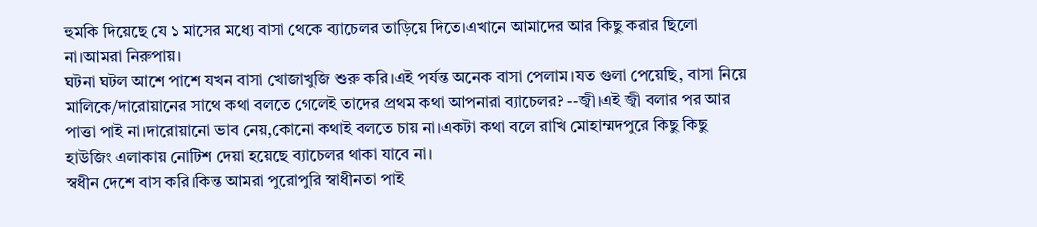হুমকি দিয়েছে যে ১ মাসের মধ্যে বাসা থেকে ব্যাচেলর তাড়িয়ে দিতে।এখানে আমাদের আর কিছু করার ছিলো না।আমরা নিরুপায়।
ঘটনা ঘটল আশে পাশে যখন বাসা খোজাখুজি শুরু করি।এই পর্যন্ত অনেক বাসা পেলাম।যত গুলা পেয়েছি, বাসা নিয়ে মালিকে/দারোয়ানের সাথে কথা বলতে গেলেই তাদের প্রথম কথা আপনারা ব্যাচেলর? --জ্বী।এই জ্বী বলার পর আর পাত্তা পাই না।দারোয়ানো ভাব নেয়,কোনো কথাই বলতে চায় না।একটা কথা বলে রাখি মোহাম্মদপুরে কিছু কিছু হাউজিং এলাকায় নোটিশ দেয়া হয়েছে ব্যাচেলর থাকা যাবে না।
স্বধীন দেশে বাস করি।কিন্ত আমরা পুরোপুরি স্বাধীনতা পাই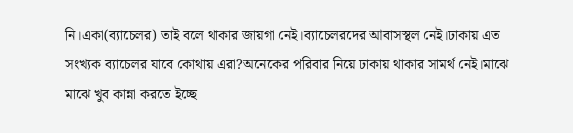নি।একা(ব্যাচেলর) তাই বলে থাকার জায়গা নেই।ব্যাচেলরদের আবাসস্থল নেই।ঢাকায় এত সংখ্যক ব্যাচেলর যাবে কোথায় এরা?অনেকের পরিবার নিয়ে ঢাকায় থাকার সামর্থ নেই।মাঝে মাঝে খুব কান্না করতে ইচ্ছে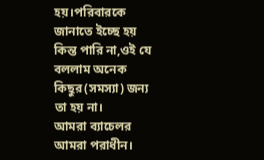হয়।পরিবারকে জানাতে ইচ্ছে হয় কিন্ত পারি না,ওই যে বললাম অনেক কিছুর(সমস্যা) জন্য তা হয় না।
আমরা ব্যাচেলর আমরা পরাধীন।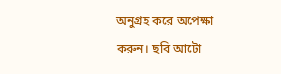অনুগ্রহ করে অপেক্ষা করুন। ছবি আটো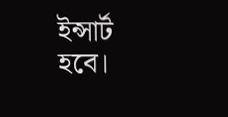ইন্সার্ট হবে।